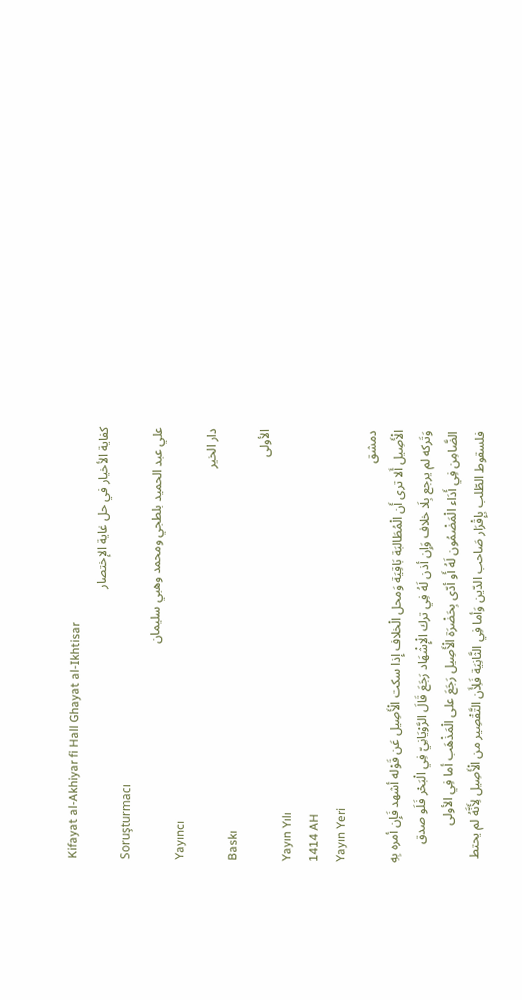Kifayat al-Akhiyar fi Hall Ghayat al-Ikhtisar
كفاية الأخيار في حل غاية الإختصار
Soruşturmacı
علي عبد الحميد بلطجي ومحمد وهبي سليمان
Yayıncı
دار الخير
Baskı
الأولى
Yayın Yılı
1414 AH
Yayın Yeri
دمشق
الْأَصِيل أَلا ترى أَن الْمُطَالبَة بَاقِيَة وَمحل الْخلاف إِذا سكت الْأَصِيل عَن قَوْله أشهد فَإِن أمره بِهِ وَتَركه لم يرجع بِلَا خلاف وَإِن أذن لَهُ فِي ترك الْإِشْهَاد رَجَعَ قَالَ الرَّوْيَانِيّ فِي الْبَحْر فَلَو صدق الضَّامِن فِي أَدَاء الْمَضْمُون لَهُ أَو أدّى بِحَضْرَة الْأَصِيل رَجَعَ على الْمَذْهَب أما فِي الأولى فلسقوط الطّلب بِإِقْرَار صَاحب الدّين وَأما فِي الثَّانِيَة فَلِأَن التَّقْصِير من الْأَصِيل لِأَنَّهُ لم يحتط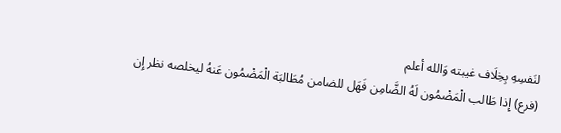لنَفسِهِ بِخِلَاف غيبته وَالله أعلم
(فرع) إِذا طَالب الْمَضْمُون لَهُ الضَّامِن فَهَل للضامن مُطَالبَة الْمَضْمُون عَنهُ ليخلصه نظر إِن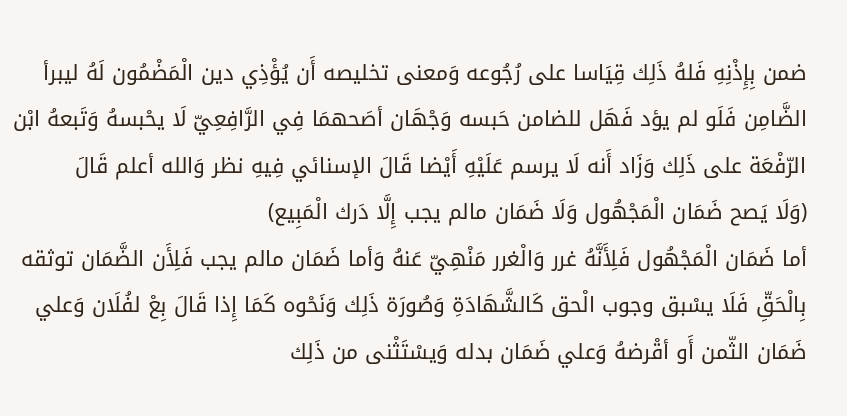ضمن بِإِذْنِهِ فَلهُ ذَلِك قِيَاسا على رُجُوعه وَمعنى تخليصه أَن يُؤْذِي دين الْمَضْمُون لَهُ ليبرأ الضَّامِن فَلَو لم يؤد فَهَل للضامن حَبسه وَجْهَان أصَحهمَا فِي الرَّافِعِيّ لَا يحْبسهُ وَتَبعهُ ابْن الرّفْعَة على ذَلِك وَزَاد أَنه لَا يرسم عَلَيْهِ أَيْضا قَالَ الإسنائي فِيهِ نظر وَالله أعلم قَالَ
(وَلَا يَصح ضَمَان الْمَجْهُول وَلَا ضَمَان مالم يجب إِلَّا دَرك الْمَبِيع)
أما ضَمَان الْمَجْهُول فَلِأَنَّهُ غرر وَالْغرر مَنْهِيّ عَنهُ وَأما ضَمَان مالم يجب فَلِأَن الضَّمَان توثقه بِالْحَقِّ فَلَا يسْبق وجوب الْحق كَالشَّهَادَةِ وَصُورَة ذَلِك وَنَحْوه كَمَا إِذا قَالَ بِعْ لفُلَان وَعلي ضَمَان الثّمن أَو أقْرضهُ وَعلي ضَمَان بدله وَيسْتَثْنى من ذَلِك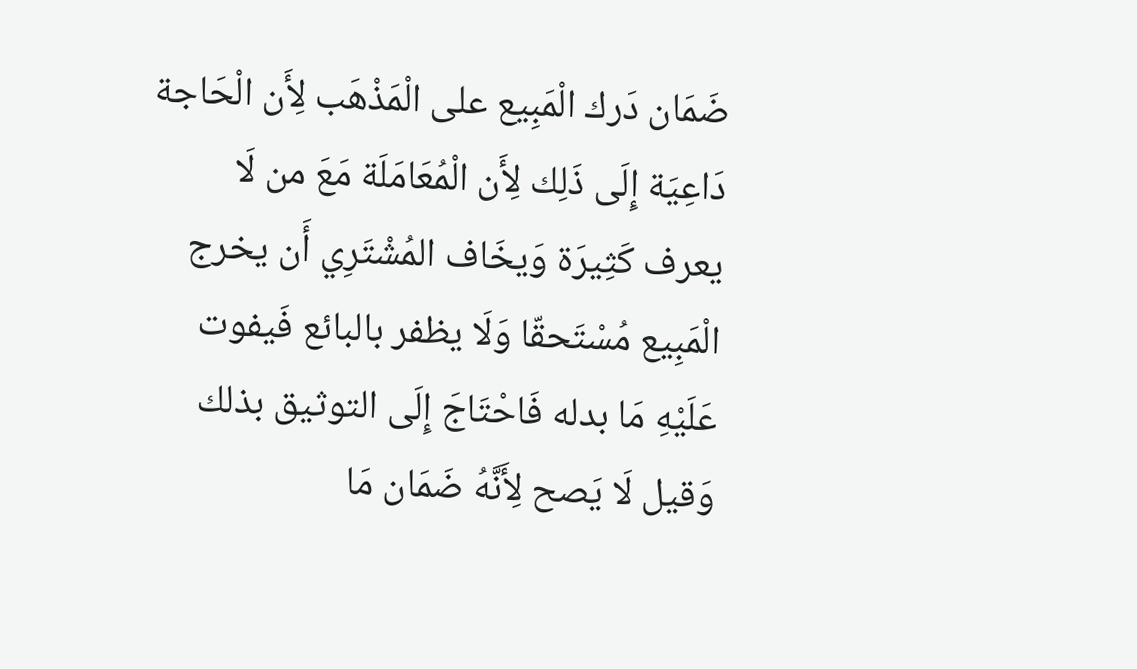ضَمَان دَرك الْمَبِيع على الْمَذْهَب لِأَن الْحَاجة دَاعِيَة إِلَى ذَلِك لِأَن الْمُعَامَلَة مَعَ من لَا يعرف كَثِيرَة وَيخَاف المُشْتَرِي أَن يخرج الْمَبِيع مُسْتَحقّا وَلَا يظفر بالبائع فَيفوت عَلَيْهِ مَا بدله فَاحْتَاجَ إِلَى التوثيق بذلك وَقيل لَا يَصح لِأَنَّهُ ضَمَان مَا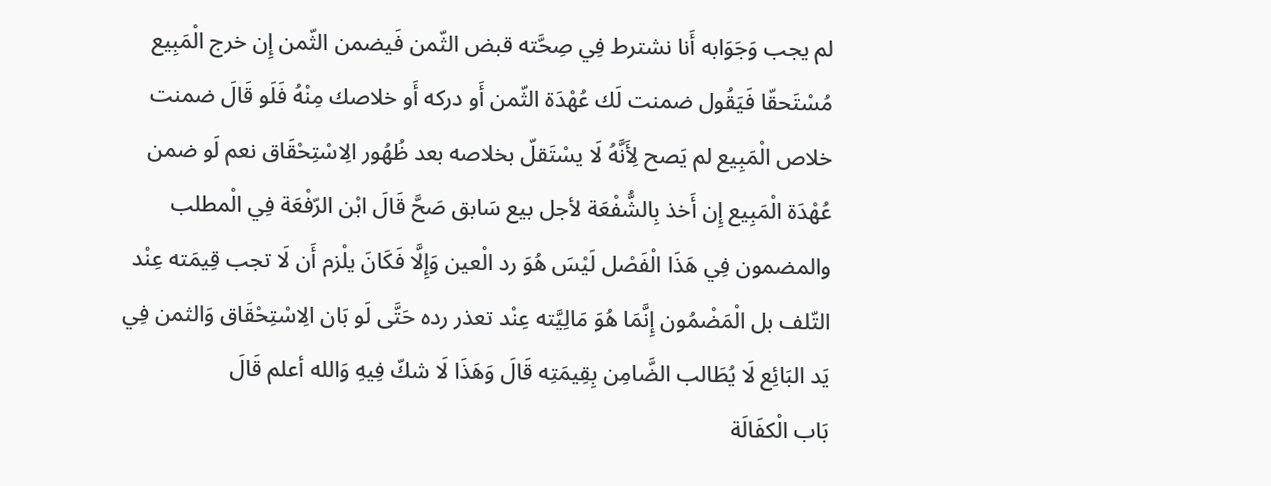لم يجب وَجَوَابه أَنا نشترط فِي صِحَّته قبض الثّمن فَيضمن الثّمن إِن خرج الْمَبِيع مُسْتَحقّا فَيَقُول ضمنت لَك عُهْدَة الثّمن أَو دركه أَو خلاصك مِنْهُ فَلَو قَالَ ضمنت خلاص الْمَبِيع لم يَصح لِأَنَّهُ لَا يسْتَقلّ بخلاصه بعد ظُهُور الِاسْتِحْقَاق نعم لَو ضمن عُهْدَة الْمَبِيع إِن أَخذ بِالشُّفْعَة لأجل بيع سَابق صَحَّ قَالَ ابْن الرّفْعَة فِي الْمطلب والمضمون فِي هَذَا الْفَصْل لَيْسَ هُوَ رد الْعين وَإِلَّا فَكَانَ يلْزم أَن لَا تجب قِيمَته عِنْد التّلف بل الْمَضْمُون إِنَّمَا هُوَ مَالِيَّته عِنْد تعذر رده حَتَّى لَو بَان الِاسْتِحْقَاق وَالثمن فِي يَد البَائِع لَا يُطَالب الضَّامِن بِقِيمَتِه قَالَ وَهَذَا لَا شكّ فِيهِ وَالله أعلم قَالَ
بَاب الْكفَالَة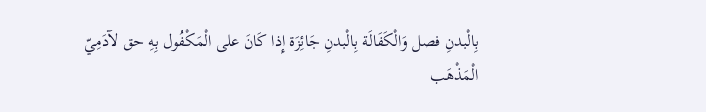بِالْبدنِ فصل وَالْكَفَالَة بِالْبدنِ جَائِزَة إِذا كَانَ على الْمَكْفُول بِهِ حق لآدَمِيّ
الْمَذْهَب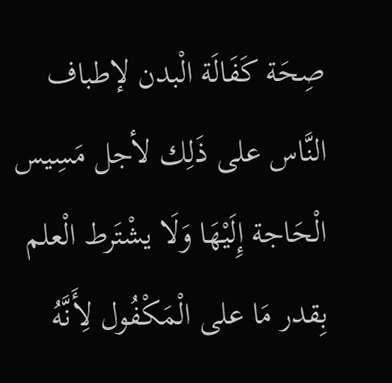صِحَة كَفَالَة الْبدن لإطباف النَّاس على ذَلِك لأجل مَسِيس الْحَاجة إِلَيْهَا وَلَا يشْتَرط الْعلم بِقدر مَا على الْمَكْفُول لِأَنَّهُ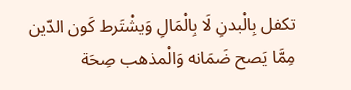تكفل بِالْبدنِ لَا بِالْمَالِ وَيشْتَرط كَون الدّين مِمَّا يَصح ضَمَانه وَالْمذهب صِحَة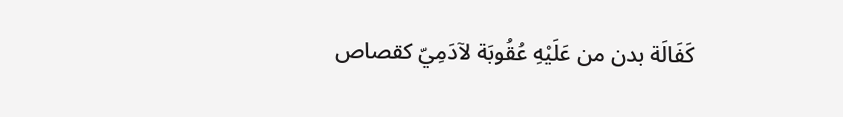كَفَالَة بدن من عَلَيْهِ عُقُوبَة لآدَمِيّ كقصاص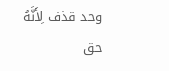وحد قذف لِأَنَّهُ حق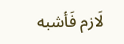لَازم فَأشبه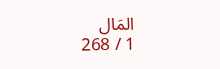المَال
1 / 268